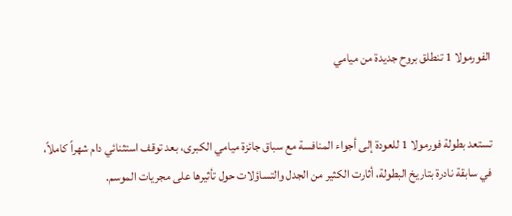الفورمولا 1 تنطلق بروح جديدة من ميامي


تستعد بطولة فورمولا 1 للعودة إلى أجواء المنافسة مع سباق جائزة ميامي الكبرى، بعد توقف استثنائي دام شهراً كاملاً، في سابقة نادرة بتاريخ البطولة، أثارت الكثير من الجدل والتساؤلات حول تأثيرها على مجريات الموسم.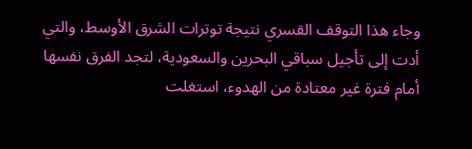وجاء هذا التوقف القسري نتيجة توترات الشرق الأوسط، والتي أدت إلى تأجيل سباقي البحرين والسعودية، لتجد الفرق نفسها أمام فترة غير معتادة من الهدوء، استغلت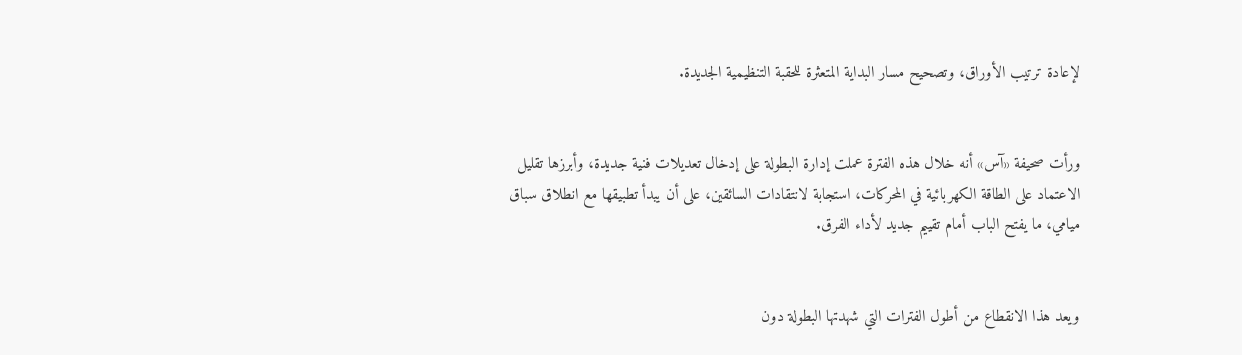لإعادة ترتيب الأوراق، وتصحيح مسار البداية المتعثرة للحقبة التنظيمية الجديدة.


ورأت صحيفة «آس» أنه خلال هذه الفترة عملت إدارة البطولة على إدخال تعديلات فنية جديدة، وأبرزها تقليل الاعتماد على الطاقة الكهربائية في المحركات، استجابة لانتقادات السائقين، على أن يبدأ تطبيقها مع انطلاق سباق ميامي، ما يفتح الباب أمام تقييم جديد لأداء الفرق.


ويعد هذا الانقطاع من أطول الفترات التي شهدتها البطولة دون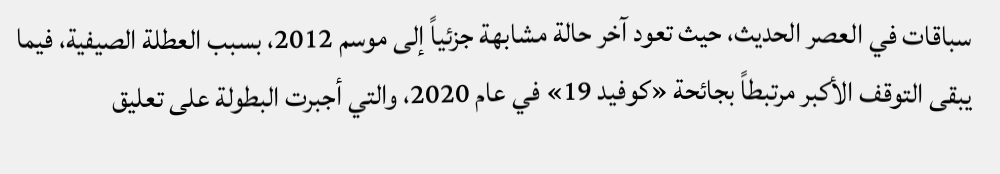سباقات في العصر الحديث، حيث تعود آخر حالة مشابهة جزئياً إلى موسم 2012، بسبب العطلة الصيفية، فيما يبقى التوقف الأكبر مرتبطاً بجائحة «كوفيد 19» في عام 2020، والتي أجبرت البطولة على تعليق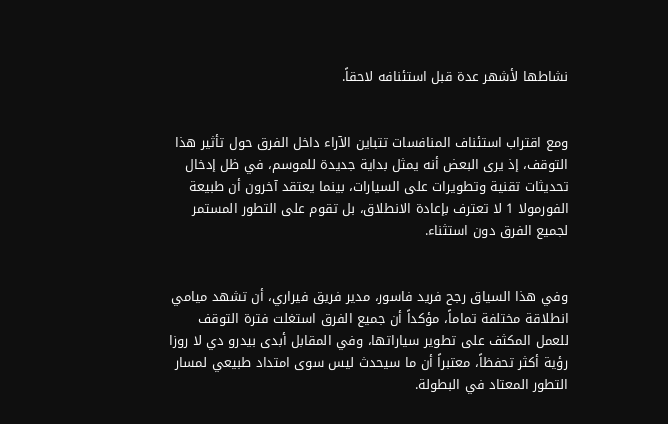نشاطها لأشهر عدة قبل استئنافه لاحقاً.


ومع اقتراب استئناف المنافسات تتباين الآراء داخل الفرق حول تأثير هذا التوقف، إذ يرى البعض أنه يمثل بداية جديدة للموسم، في ظل إدخال تحديثات تقنية وتطويرات على السيارات، بينما يعتقد آخرون أن طبيعة الفورمولا 1 لا تعترف بإعادة الانطلاق، بل تقوم على التطور المستمر لجميع الفرق دون استثناء.


وفي هذا السياق رجح فريد فاسور، مدير فريق فيراري، أن تشهد ميامي انطلاقة مختلفة تماماً، مؤكداً أن جميع الفرق استغلت فترة التوقف للعمل المكثف على تطوير سياراتها، وفي المقابل أبدى بيدرو دي لا روزا رؤية أكثر تحفظاً، معتبراً أن ما سيحدث ليس سوى امتداد طبيعي لمسار التطور المعتاد في البطولة.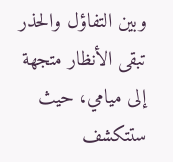وبين التفاؤل والحذر تبقى الأنظار متجهة إلى ميامي، حيث ستتكشف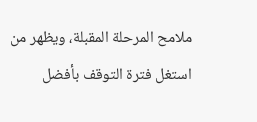ملامح المرحلة المقبلة، ويظهر من استغل فترة التوقف بأفضل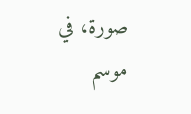صورة، في موسم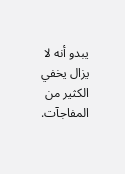يبدو أنه لا يزال يخفي الكثير من المفاجآت.